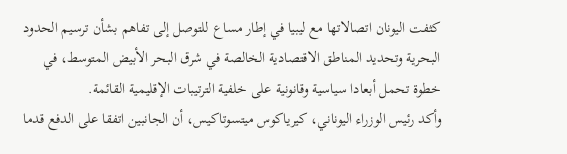كثفت اليونان اتصالاتها مع ليبيا في إطار مساع للتوصل إلى تفاهم بشأن ترسيم الحدود البحرية وتحديد المناطق الاقتصادية الخالصة في شرق البحر الأبيض المتوسط، في خطوة تحمل أبعادا سياسية وقانونية على خلفية الترتيبات الإقليمية القائمة.
وأكد رئيس الوزراء اليوناني، كيرياكوس ميتسوتاكيس، أن الجانبين اتفقا على الدفع قدما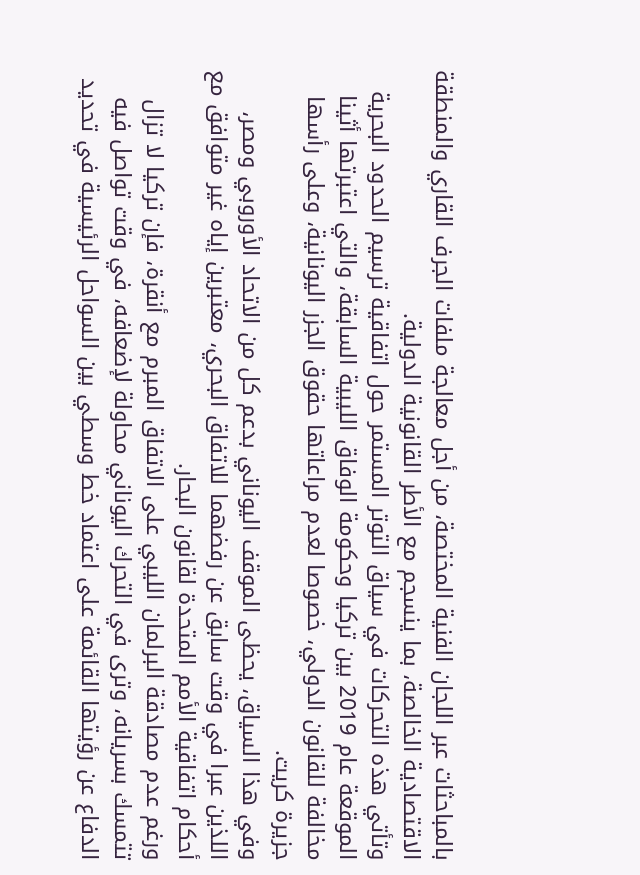بالمباحثات عبر اللجان الفنية المختصة، من أجل معالجة ملفات الجرف القاري والمنطقة الاقتصادية الخالصة، بما ينسجم مع الأطر القانونية الدولية.
وتأتي هذه التحركات في سياق التوتر المستمر حول اتفاقية ترسيم الحدود البحرية الموقعة عام 2019 بين تركيا وحكومة الوفاق الليبية السابقة، والتي اعتبرتها أثينا مخالفة للقانون الدولي، خصوصا لعدم مراعاتها حقوق الجزر اليونانية، وعلى رأسها جزيرة كريت.
وفي هذا السياق، يحظى الموقف اليوناني بدعم كل من الاتحاد الأوروبي ومصر، اللذين عبرا في وقت سابق عن رفضهما للاتفاق البحري، معتبرين إياه غير متوافق مع أحكام اتفاقية الأمم المتحدة لقانون البحار.
ورغم عدم مصادقة البرلمان الليبي على الاتفاق المبرم مع أنقرة، فإن تركيا لا تزال تتمسك بسريانه، وترى في التحرك اليوناني محاولة لإضعافه، في وقت تواصل فيه الدفاع عن رؤيتها القائمة على اعتماد خط وسطي بين السواحل الرئيسية في تحديد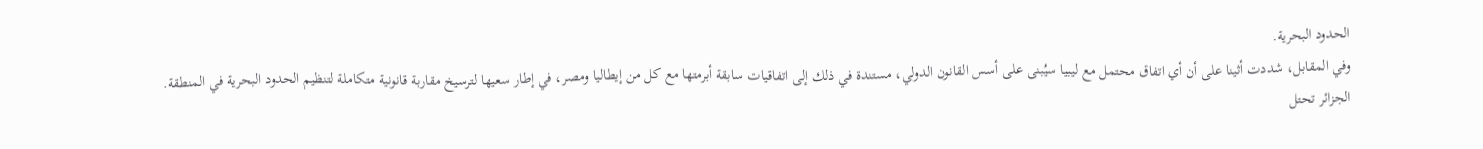الحدود البحرية.
وفي المقابل، شددت أثينا على أن أي اتفاق محتمل مع ليبيا سيُبنى على أسس القانون الدولي، مستندة في ذلك إلى اتفاقيات سابقة أبرمتها مع كل من إيطاليا ومصر، في إطار سعيها لترسيخ مقاربة قانونية متكاملة لتنظيم الحدود البحرية في المنطقة.
الجزائر تحتل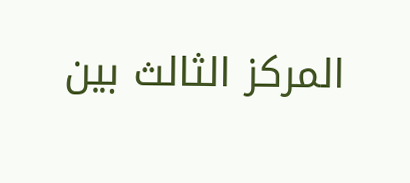المركز الثالث بين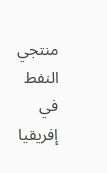منتجي النفط في إفريقيا